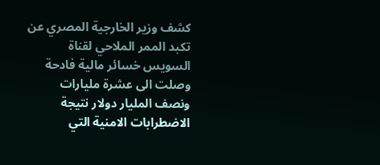كشف وزير الخارجية المصري عن تكبد الممر الملاحي لقناة السويس خسائر مالية فادحة وصلت الى عشرة مليارات ونصف المليار دولار نتيجة الاضطرابات الامنية التي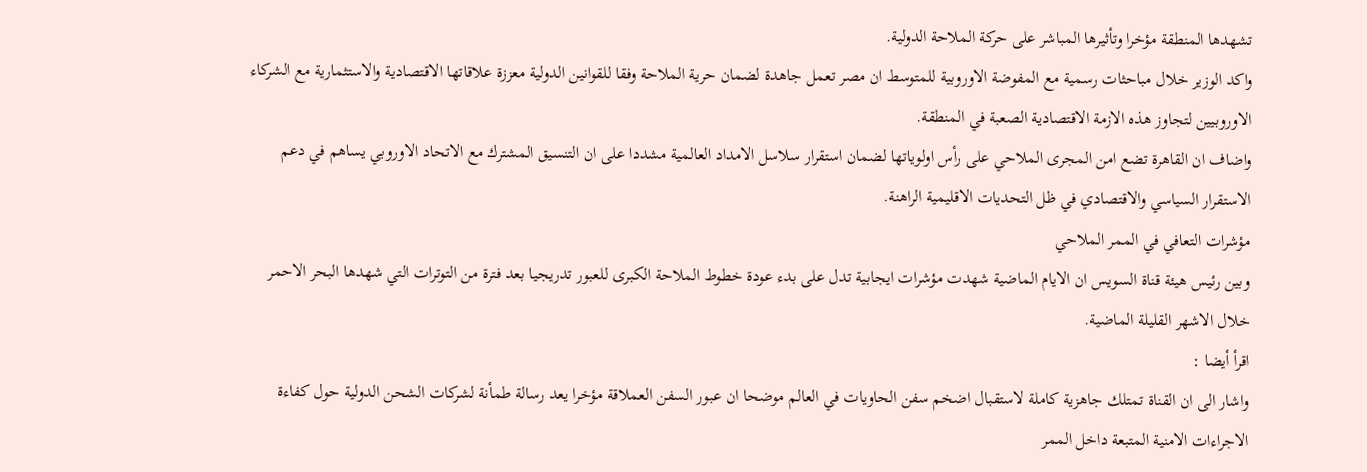تشهدها المنطقة مؤخرا وتأثيرها المباشر على حركة الملاحة الدولية.
واكد الوزير خلال مباحثات رسمية مع المفوضة الاوروبية للمتوسط ان مصر تعمل جاهدة لضمان حرية الملاحة وفقا للقوانين الدولية معززة علاقاتها الاقتصادية والاستثمارية مع الشركاء الاوروبيين لتجاوز هذه الازمة الاقتصادية الصعبة في المنطقة.
واضاف ان القاهرة تضع امن المجرى الملاحي على رأس اولوياتها لضمان استقرار سلاسل الامداد العالمية مشددا على ان التنسيق المشترك مع الاتحاد الاوروبي يساهم في دعم الاستقرار السياسي والاقتصادي في ظل التحديات الاقليمية الراهنة.
مؤشرات التعافي في الممر الملاحي
وبين رئيس هيئة قناة السويس ان الايام الماضية شهدت مؤشرات ايجابية تدل على بدء عودة خطوط الملاحة الكبرى للعبور تدريجيا بعد فترة من التوترات التي شهدها البحر الاحمر خلال الاشهر القليلة الماضية.
اقرأ أيضا :
واشار الى ان القناة تمتلك جاهزية كاملة لاستقبال اضخم سفن الحاويات في العالم موضحا ان عبور السفن العملاقة مؤخرا يعد رسالة طمأنة لشركات الشحن الدولية حول كفاءة الاجراءات الامنية المتبعة داخل الممر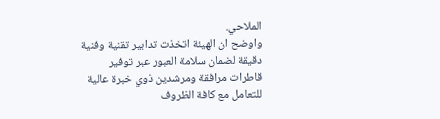الملاحي.
واوضح ان الهيئة اتخذت تدابير تقنية وفنية دقيقة لضمان سلامة العبور عبر توفير قاطرات مرافقة ومرشدين ذوي خبرة عالية للتعامل مع كافة الظروف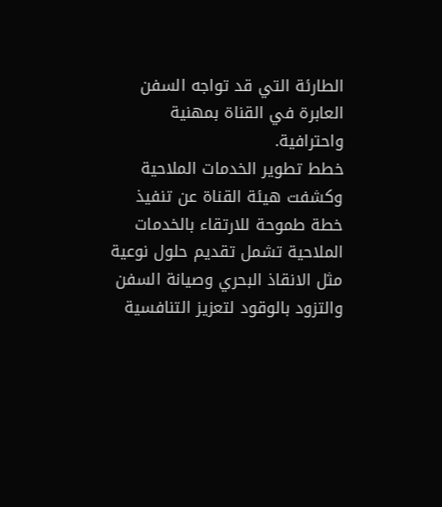الطارئة التي قد تواجه السفن العابرة في القناة بمهنية واحترافية.
خطط تطوير الخدمات الملاحية
وكشفت هيئة القناة عن تنفيذ خطة طموحة للارتقاء بالخدمات الملاحية تشمل تقديم حلول نوعية مثل الانقاذ البحري وصيانة السفن والتزود بالوقود لتعزيز التنافسية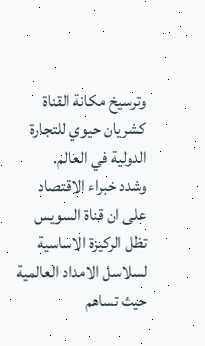وترسيخ مكانة القناة كشريان حيوي للتجارة الدولية في العالم.
وشدد خبراء الاقتصاد على ان قناة السويس تظل الركيزة الاساسية لسلاسل الامداد العالمية حيث تساهم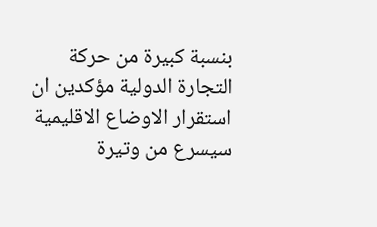بنسبة كبيرة من حركة التجارة الدولية مؤكدين ان استقرار الاوضاع الاقليمية سيسرع من وتيرة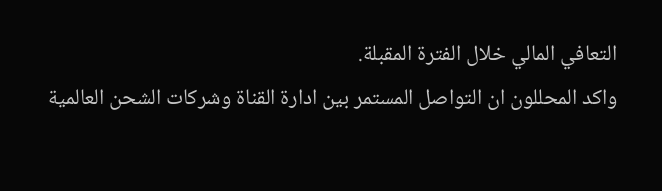التعافي المالي خلال الفترة المقبلة.
واكد المحللون ان التواصل المستمر بين ادارة القناة وشركات الشحن العالمية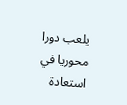يلعب دورا محوريا في استعادة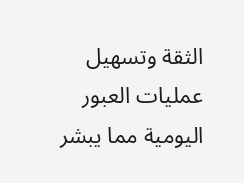الثقة وتسهيل عمليات العبور اليومية مما يبشر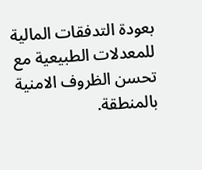بعودة التدفقات المالية للمعدلات الطبيعية مع تحسن الظروف الامنية بالمنطقة.